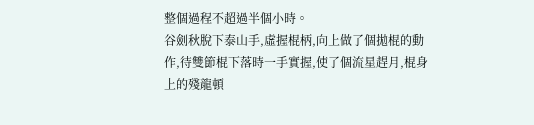整個過程不超過半個小時。
谷劍秋脫下泰山手,虛握棍柄,向上做了個拋棍的動作,待雙節棍下落時一手實握,使了個流星趕月,棍身上的殘龍頓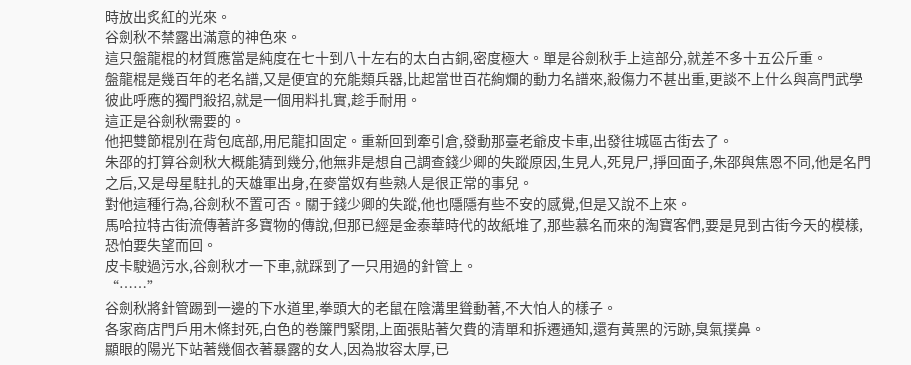時放出炙紅的光來。
谷劍秋不禁露出滿意的神色來。
這只盤龍棍的材質應當是純度在七十到八十左右的太白古銅,密度極大。單是谷劍秋手上這部分,就差不多十五公斤重。
盤龍棍是幾百年的老名譜,又是便宜的充能類兵器,比起當世百花絢爛的動力名譜來,殺傷力不甚出重,更談不上什么與高門武學彼此呼應的獨門殺招,就是一個用料扎實,趁手耐用。
這正是谷劍秋需要的。
他把雙節棍別在背包底部,用尼龍扣固定。重新回到牽引倉,發動那臺老爺皮卡車,出發往城區古街去了。
朱邵的打算谷劍秋大概能猜到幾分,他無非是想自己調查錢少卿的失蹤原因,生見人,死見尸,掙回面子,朱邵與焦恩不同,他是名門之后,又是母星駐扎的天雄軍出身,在麥當奴有些熟人是很正常的事兒。
對他這種行為,谷劍秋不置可否。關于錢少卿的失蹤,他也隱隱有些不安的感覺,但是又說不上來。
馬哈拉特古街流傳著許多寶物的傳說,但那已經是金泰華時代的故紙堆了,那些慕名而來的淘寶客們,要是見到古街今天的模樣,恐怕要失望而回。
皮卡駛過污水,谷劍秋才一下車,就踩到了一只用過的針管上。
“……”
谷劍秋將針管踢到一邊的下水道里,拳頭大的老鼠在陰溝里聳動著,不大怕人的樣子。
各家商店門戶用木條封死,白色的卷簾門緊閉,上面張貼著欠費的清單和拆遷通知,還有黃黑的污跡,臭氣撲鼻。
顯眼的陽光下站著幾個衣著暴露的女人,因為妝容太厚,已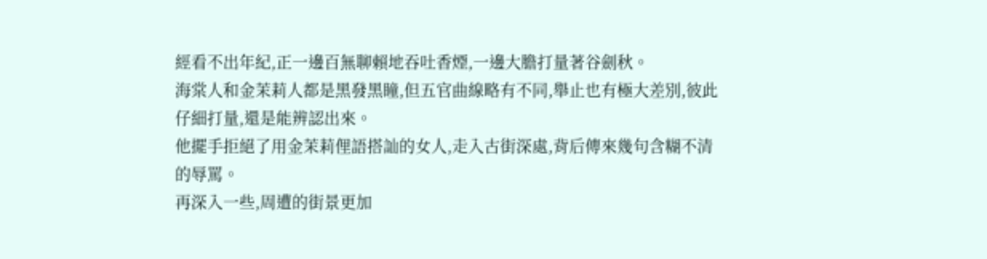經看不出年紀,正一邊百無聊賴地吞吐香煙,一邊大膽打量著谷劍秋。
海棠人和金茉莉人都是黑發黑瞳,但五官曲線略有不同,舉止也有極大差別,彼此仔細打量,還是能辨認出來。
他擺手拒絕了用金茉莉俚語搭訕的女人,走入古街深處,背后傳來幾句含糊不清的辱罵。
再深入一些,周遭的街景更加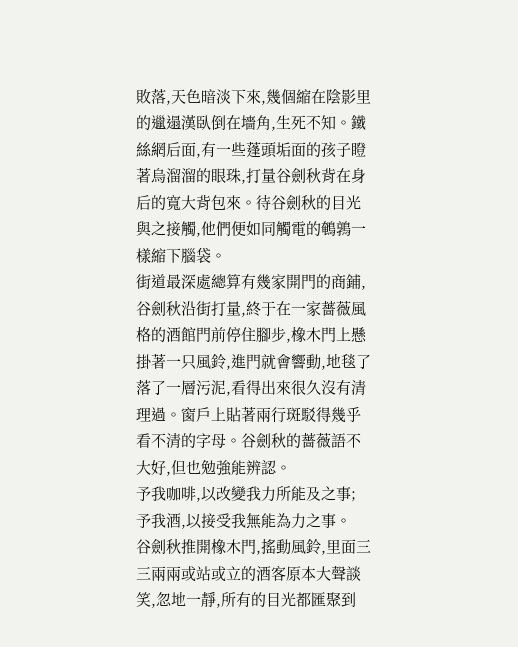敗落,天色暗淡下來,幾個縮在陰影里的邋遢漢臥倒在墻角,生死不知。鐵絲網后面,有一些蓬頭垢面的孩子瞪著烏溜溜的眼珠,打量谷劍秋背在身后的寬大背包來。待谷劍秋的目光與之接觸,他們便如同觸電的鵪鶉一樣縮下腦袋。
街道最深處總算有幾家開門的商鋪,谷劍秋沿街打量,終于在一家薔薇風格的酒館門前停住腳步,橡木門上懸掛著一只風鈴,進門就會響動,地毯了落了一層污泥,看得出來很久沒有清理過。窗戶上貼著兩行斑駁得幾乎看不清的字母。谷劍秋的薔薇語不大好,但也勉強能辨認。
予我咖啡,以改變我力所能及之事;
予我酒,以接受我無能為力之事。
谷劍秋推開橡木門,搖動風鈴,里面三三兩兩或站或立的酒客原本大聲談笑,忽地一靜,所有的目光都匯聚到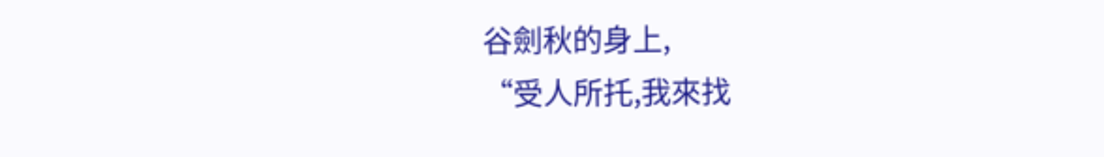谷劍秋的身上,
“受人所托,我來找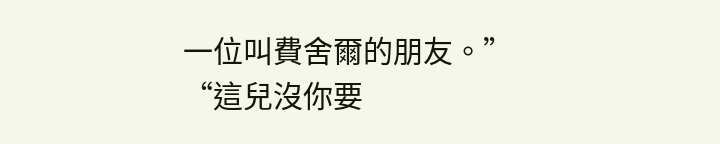一位叫費舍爾的朋友。”
“這兒沒你要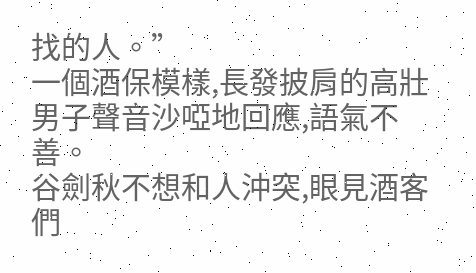找的人。”
一個酒保模樣,長發披肩的高壯男子聲音沙啞地回應,語氣不善。
谷劍秋不想和人沖突,眼見酒客們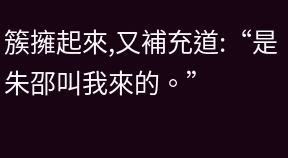簇擁起來,又補充道:“是朱邵叫我來的。”